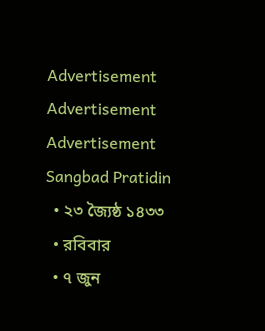Advertisement
Advertisement
Advertisement
Sangbad Pratidin
  • ২৩ জ্যৈষ্ঠ ১৪৩৩
  • রবিবার
  • ৭ জুন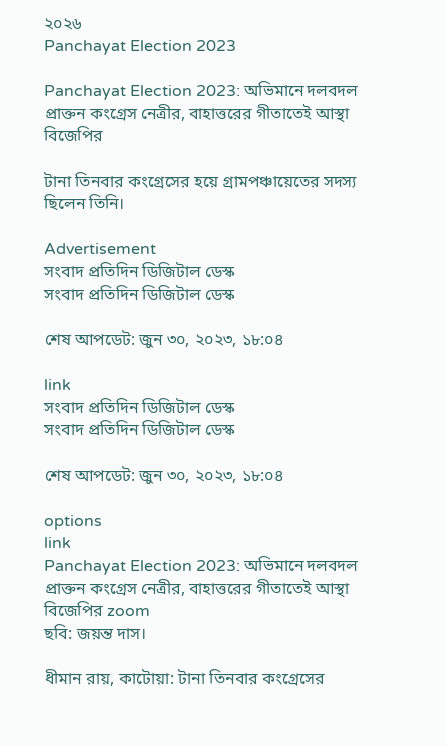২০২৬
Panchayat Election 2023

Panchayat Election 2023: অভিমানে দলবদল প্রাক্তন কংগ্রেস নেত্রীর, বাহাত্তরের গীতাতেই আস্থা বিজেপির

টানা তিনবার কংগ্রেসের হয়ে গ্রামপঞ্চায়েতের সদস্য ছিলেন তিনি।

Advertisement
সংবাদ প্রতিদিন ডিজিটাল ডেস্ক
সংবাদ প্রতিদিন ডিজিটাল ডেস্ক

শেষ আপডেট: জুন ৩০, ২০২৩, ১৮:০৪

link
সংবাদ প্রতিদিন ডিজিটাল ডেস্ক
সংবাদ প্রতিদিন ডিজিটাল ডেস্ক

শেষ আপডেট: জুন ৩০, ২০২৩, ১৮:০৪

options
link
Panchayat Election 2023: অভিমানে দলবদল প্রাক্তন কংগ্রেস নেত্রীর, বাহাত্তরের গীতাতেই আস্থা বিজেপির zoom
ছবি: জয়ন্ত দাস।

ধীমান রায়, কাটোয়া: টানা তিনবার কংগ্রেসের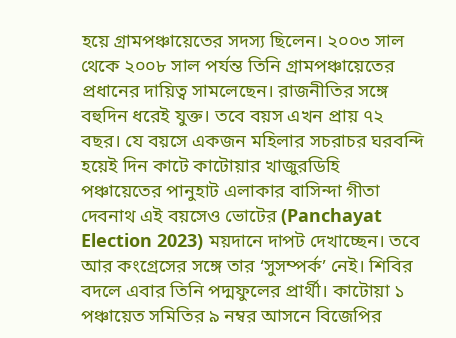হয়ে গ্রামপঞ্চায়েতের সদস্য ছিলেন। ২০০৩ সাল থেকে ২০০৮ সাল পর্যন্ত তিনি গ্রামপঞ্চায়েতের প্রধানের দায়িত্ব সামলেছেন। রাজনীতির সঙ্গে বহুদিন ধরেই যুক্ত। তবে বয়স এখন প্রায় ৭২ বছর। যে বয়সে একজন মহিলার সচরাচর ঘরবন্দি হয়েই দিন কাটে কাটোয়ার খাজুরডিহি পঞ্চায়েতের পানুহাট এলাকার বাসিন্দা গীতা দেবনাথ এই বয়সেও ভোটের (Panchayat Election 2023) ময়দানে দাপট দেখাচ্ছেন। তবে আর কংগ্রেসের সঙ্গে তার ‘সুসম্পর্ক’ নেই। শিবির বদলে এবার তিনি পদ্মফুলের প্রার্থী। কাটোয়া ১ পঞ্চায়েত সমিতির ৯ নম্বর আসনে বিজেপির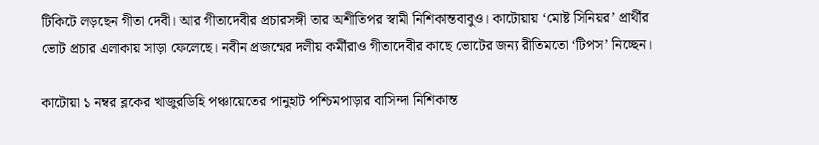টিকিটে লড়ছেন গীতা দেবী। আর গীতাদেবীর প্রচারসঙ্গী তার অশীতিপর স্বামী নিশিকান্তবাবুও। কাটোয়ায় ‘মোষ্ট সিনিয়র’ প্রার্থীর ভোট প্রচার এলাকায় সাড়া ফেলেছে। নবীন প্রজন্মের দলীয় কর্মীরাও গীতাদেবীর কাছে ভোটের জন্য রীতিমতো ‘টিপস’ নিচ্ছেন।

কাটোয়া ১ নম্বর ব্লকের খাজুরডিহি পঞ্চায়েতের পানুহাট পশ্চিমপাড়ার বাসিন্দা নিশিকান্ত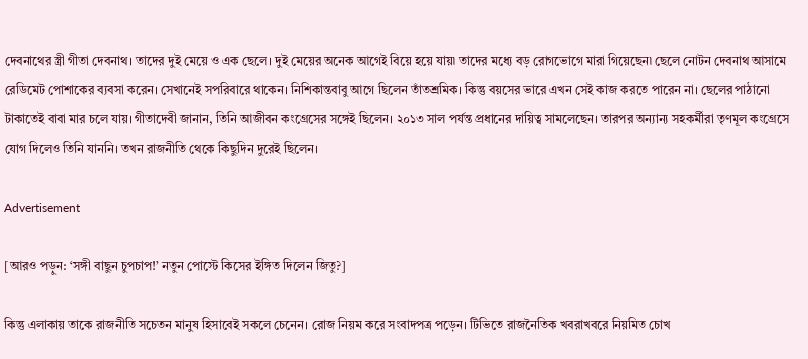দেবনাথের স্ত্রী গীতা দেবনাথ। তাদের দুই মেয়ে ও এক ছেলে। দুই মেয়ের অনেক আগেই বিয়ে হয়ে যায়৷ তাদের মধ্যে বড় রোগভোগে মারা গিয়েছেন৷ ছেলে নোটন দেবনাথ আসামে রেডিমেট পোশাকের ব্যবসা করেন। সেখানেই সপরিবারে থাকেন। নিশিকান্তবাবু আগে ছিলেন তাঁতশ্রমিক। কিন্তু বয়সের ভারে এখন সেই কাজ করতে পারেন না। ছেলের পাঠানো টাকাতেই বাবা মার চলে যায়। গীতাদেবী জানান, তিনি আজীবন কংগ্রেসের সঙ্গেই ছিলেন। ২০১৩ সাল পর্যন্ত প্রধানের দায়িত্ব সামলেছেন। তারপর অন্যান্য সহকর্মীরা তৃণমূল কংগ্রেসে যোগ দিলেও তিনি যাননি। তখন রাজনীতি থেকে কিছুদিন দুরেই ছিলেন।

Advertisement

[আরও পড়ুন: ‘সঙ্গী বাছুন চুপচাপ!’ নতুন পোস্টে কিসের ইঙ্গিত দিলেন জিতু?]

কিন্তু এলাকায় তাকে রাজনীতি সচেতন মানুষ হিসাবেই সকলে চেনেন। রোজ নিয়ম করে সংবাদপত্র পড়েন। টিভিতে রাজনৈতিক খবরাখবরে নিয়মিত চোখ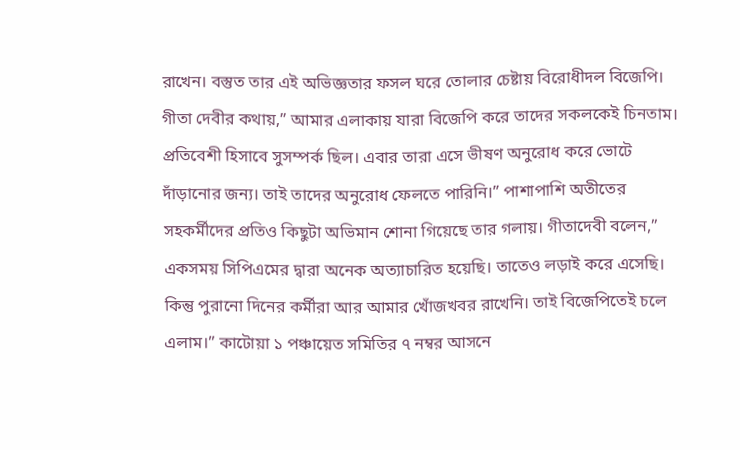রাখেন। বস্তুত তার এই অভিজ্ঞতার ফসল ঘরে তোলার চেষ্টায় বিরোধীদল বিজেপি। গীতা দেবীর কথায়,” আমার এলাকায় যারা বিজেপি করে তাদের সকলকেই চিনতাম। প্রতিবেশী হিসাবে সুসম্পর্ক ছিল। এবার তারা এসে ভীষণ অনুরোধ করে ভোটে দাঁড়ানোর জন্য। তাই তাদের অনুরোধ ফেলতে পারিনি।” পাশাপাশি অতীতের সহকর্মীদের প্রতিও কিছুটা অভিমান শোনা গিয়েছে তার গলায়। গীতাদেবী বলেন,” একসময় সিপিএমের দ্বারা অনেক অত্যাচারিত হয়েছি। তাতেও লড়াই করে এসেছি। কিন্তু পুরানো দিনের কর্মীরা আর আমার খোঁজখবর রাখেনি। তাই বিজেপিতেই চলে এলাম।” কাটোয়া ১ পঞ্চায়েত সমিতির ৭ নম্বর আসনে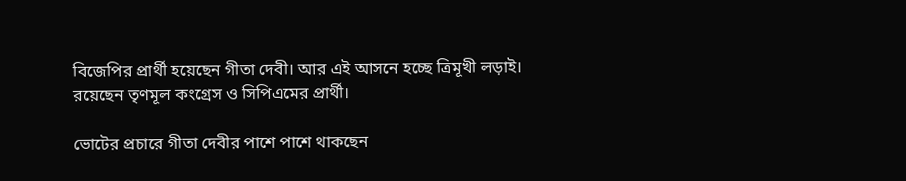বিজেপির প্রার্থী হয়েছেন গীতা দেবী। আর এই আসনে হচ্ছে ত্রিমূখী লড়াই। রয়েছেন তৃণমূল কংগ্রেস ও সিপিএমের প্রার্থী।

ভোটের প্রচারে গীতা দেবীর পাশে পাশে থাকছেন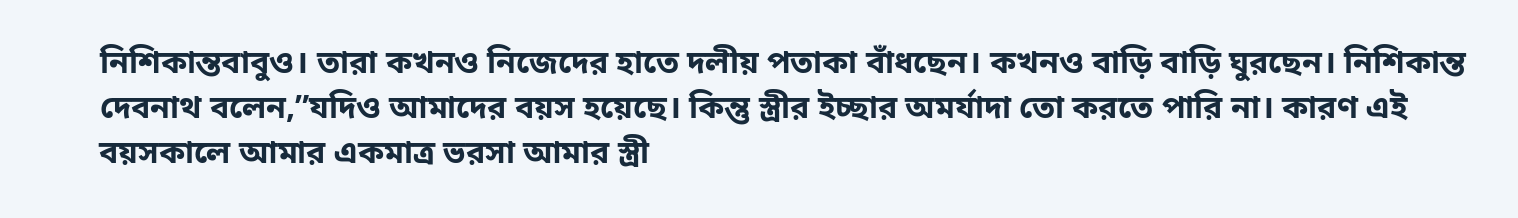নিশিকান্তবাবুও। তারা কখনও নিজেদের হাতে দলীয় পতাকা বাঁধছেন। কখনও বাড়ি বাড়ি ঘুরছেন। নিশিকান্ত দেবনাথ বলেন,”যদিও আমাদের বয়স হয়েছে। কিন্তু স্ত্রীর ইচ্ছার অমর্যাদা তো করতে পারি না। কারণ এই বয়সকালে আমার একমাত্র ভরসা আমার স্ত্রী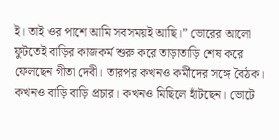ই। তাই ওর পাশে আমি সবসময়ই আছি।” ভোরের আলো ফুটতেই বাড়ির কাজকর্ম শুরু করে তাড়াতাড়ি শেষ করে ফেলছেন গীতা দেবী। তারপর কখনও কর্মীদের সঙ্গে বৈঠক। কখনও বাড়ি বাড়ি প্রচার। কখনও মিছিলে হাঁটছেন। ভোটে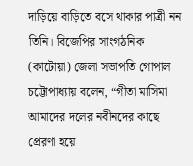দাড়িয়ে বাড়িতে বসে থাকার পাত্রী নন তিনি। বিজেপির সাংগঠনিক (কাটোয়া) জেলা সভাপতি গোপাল চট্টোপাধ্যায় বলেন, “গীতা মাসিমা আমাদের দলের নবীনদের কাছে প্রেরণা হয়ে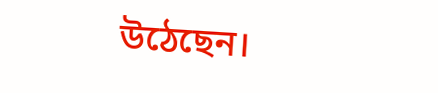উঠেছেন।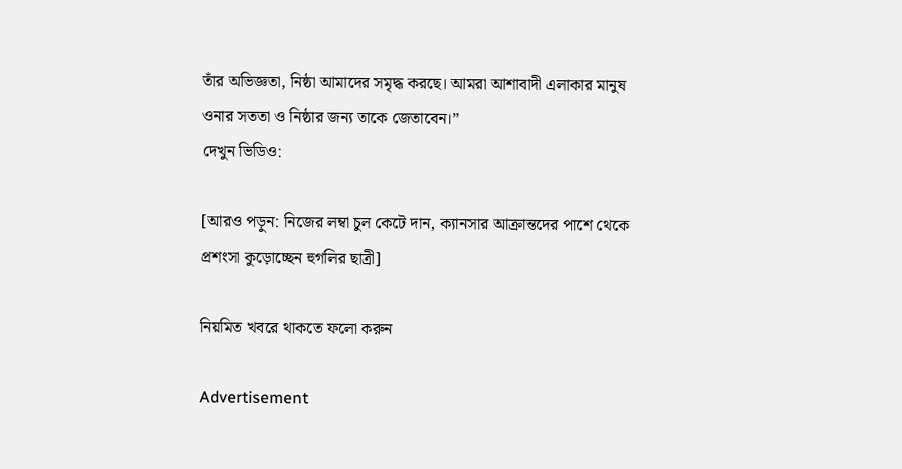তাঁর অভিজ্ঞতা, নিষ্ঠা আমাদের সমৃদ্ধ করছে। আমরা আশাবাদী এলাকার মানুষ ওনার সততা ও নিষ্ঠার জন্য তাকে জেতাবেন।”
দেখুন ভিডিও:

[আরও পড়ুন: নিজের লম্বা চুল কেটে দান, ক্যানসার আক্রান্তদের পাশে থেকে প্রশংসা কুড়োচ্ছেন হুগলির ছাত্রী]

নিয়মিত খবরে থাকতে ফলো করুন

Advertisement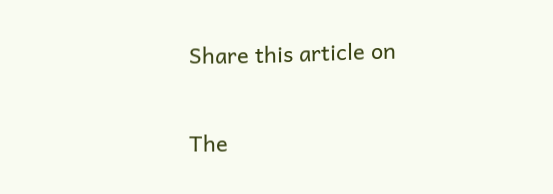Share this article on

The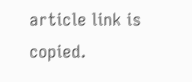article link is copied.